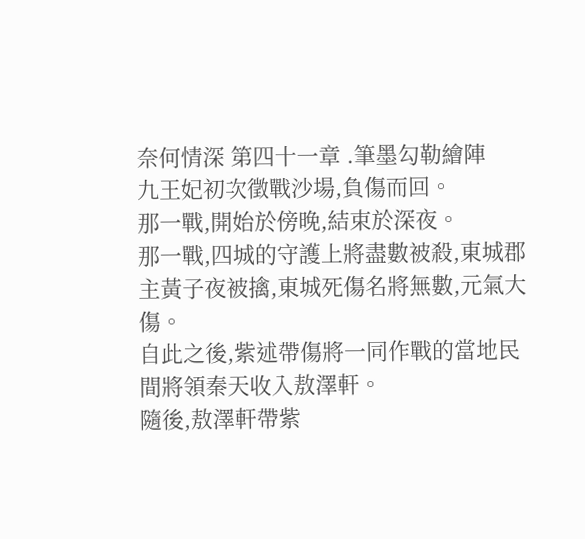奈何情深 第四十一章 .筆墨勾勒繪陣
九王妃初次徵戰沙場,負傷而回。
那一戰,開始於傍晚,結束於深夜。
那一戰,四城的守護上將盡數被殺,東城郡主黃子夜被擒,東城死傷名將無數,元氣大傷。
自此之後,紫述帶傷將一同作戰的當地民間將領秦天收入敖澤軒。
隨後,敖澤軒帶紫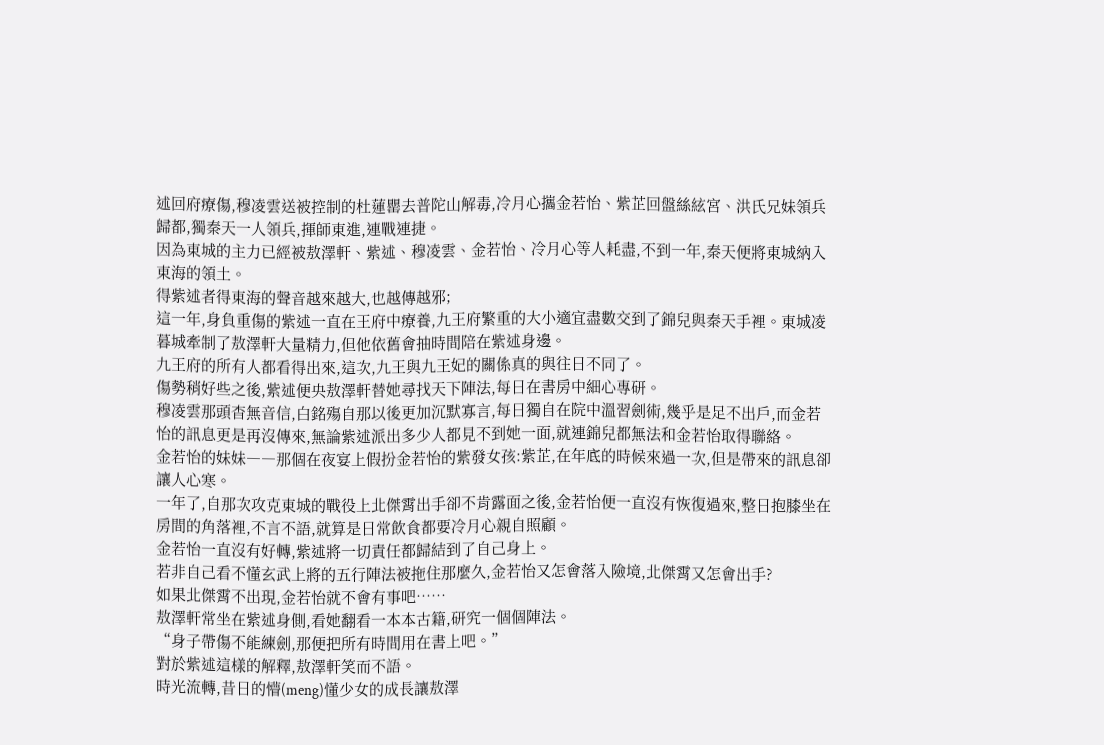述回府療傷,穆凌雲送被控制的杜蓮罌去普陀山解毒,冷月心攜金若怡、紫芷回盤絲絃宮、洪氏兄妹領兵歸都,獨秦天一人領兵,揮師東進,連戰連捷。
因為東城的主力已經被敖澤軒、紫述、穆凌雲、金若怡、冷月心等人耗盡,不到一年,秦天便將東城納入東海的領土。
得紫述者得東海的聲音越來越大,也越傳越邪;
這一年,身負重傷的紫述一直在王府中療養,九王府繁重的大小適宜盡數交到了錦兒與秦天手裡。東城凌暮城牽制了敖澤軒大量精力,但他依舊會抽時間陪在紫述身邊。
九王府的所有人都看得出來,這次,九王與九王妃的關係真的與往日不同了。
傷勢稍好些之後,紫述便央敖澤軒替她尋找天下陣法,每日在書房中細心專研。
穆凌雲那頭杳無音信,白銘殤自那以後更加沉默寡言,每日獨自在院中溫習劍術,幾乎是足不出戶,而金若怡的訊息更是再沒傳來,無論紫述派出多少人都見不到她一面,就連錦兒都無法和金若怡取得聯絡。
金若怡的妹妹――那個在夜宴上假扮金若怡的紫發女孩:紫芷,在年底的時候來過一次,但是帶來的訊息卻讓人心寒。
一年了,自那次攻克東城的戰役上北傑霄出手卻不肯露面之後,金若怡便一直沒有恢復過來,整日抱膝坐在房間的角落裡,不言不語,就算是日常飲食都要冷月心親自照顧。
金若怡一直沒有好轉,紫述將一切責任都歸結到了自己身上。
若非自己看不懂玄武上將的五行陣法被拖住那麼久,金若怡又怎會落入險境,北傑霄又怎會出手?
如果北傑霄不出現,金若怡就不會有事吧……
敖澤軒常坐在紫述身側,看她翻看一本本古籍,研究一個個陣法。
“身子帶傷不能練劍,那便把所有時間用在書上吧。”
對於紫述這樣的解釋,敖澤軒笑而不語。
時光流轉,昔日的懵(meng)懂少女的成長讓敖澤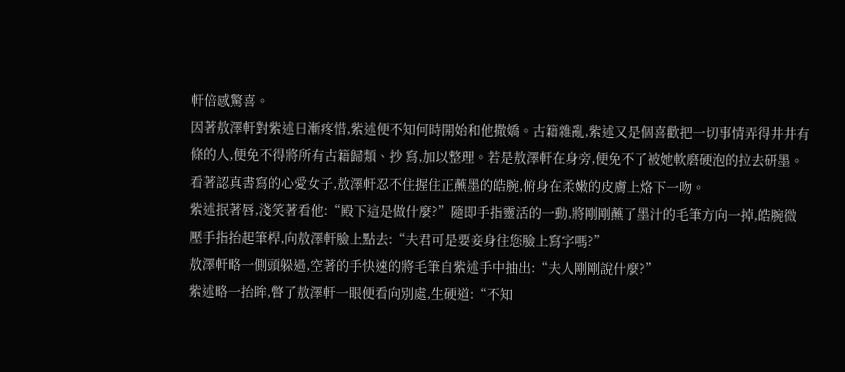軒倍感驚喜。
因著敖澤軒對紫述日漸疼惜,紫述便不知何時開始和他撒嬌。古籍雜亂,紫述又是個喜歡把一切事情弄得井井有條的人,便免不得將所有古籍歸類、抄 寫,加以整理。若是敖澤軒在身旁,便免不了被她軟磨硬泡的拉去研墨。
看著認真書寫的心愛女子,敖澤軒忍不住握住正蘸墨的皓腕,俯身在柔嫩的皮膚上烙下一吻。
紫述抿著唇,淺笑著看他:“殿下這是做什麼?”隨即手指靈活的一動,將剛剛蘸了墨汁的毛筆方向一掉,皓腕微壓手指抬起筆桿,向敖澤軒臉上點去:“夫君可是要妾身往您臉上寫字嗎?”
敖澤軒略一側頭躲過,空著的手快速的將毛筆自紫述手中抽出:“夫人剛剛說什麼?”
紫述略一抬眸,瞥了敖澤軒一眼便看向別處,生硬道:“不知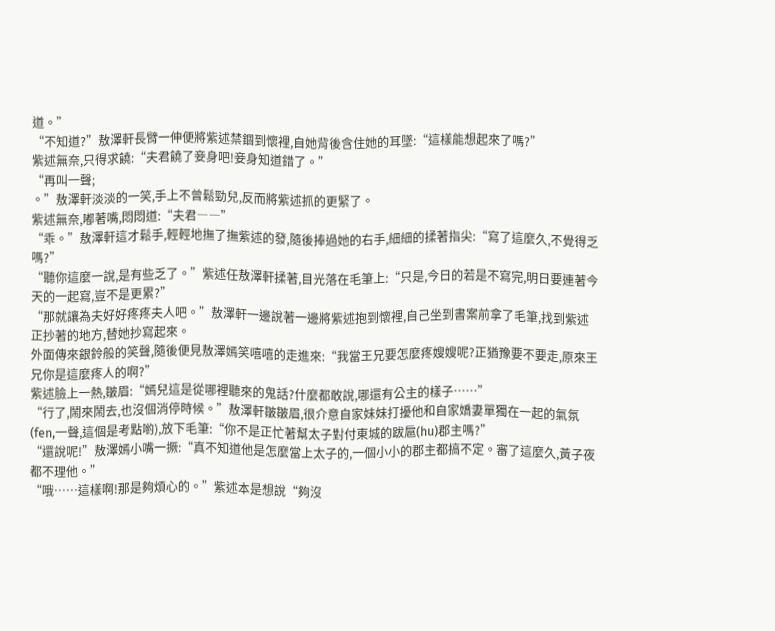道。”
“不知道?”敖澤軒長臂一伸便將紫述禁錮到懷裡,自她背後含住她的耳墜:“這樣能想起來了嗎?”
紫述無奈,只得求饒:“夫君饒了妾身吧!妾身知道錯了。”
“再叫一聲;
。”敖澤軒淡淡的一笑,手上不曾鬆勁兒,反而將紫述抓的更緊了。
紫述無奈,嘟著嘴,悶悶道:“夫君――”
“乖。”敖澤軒這才鬆手,輕輕地撫了撫紫述的發,隨後捧過她的右手,細細的揉著指尖:“寫了這麼久,不覺得乏嗎?”
“聽你這麼一說,是有些乏了。”紫述任敖澤軒揉著,目光落在毛筆上:“只是,今日的若是不寫完,明日要連著今天的一起寫,豈不是更累?”
“那就讓為夫好好疼疼夫人吧。”敖澤軒一邊說著一邊將紫述抱到懷裡,自己坐到書案前拿了毛筆,找到紫述正抄著的地方,替她抄寫起來。
外面傳來銀鈴般的笑聲,隨後便見敖澤嫣笑嘻嘻的走進來:“我當王兄要怎麼疼嫂嫂呢?正猶豫要不要走,原來王兄你是這麼疼人的啊?”
紫述臉上一熱,皺眉:“嫣兒這是從哪裡聽來的鬼話?什麼都敢說,哪還有公主的樣子……”
“行了,鬧來鬧去,也沒個消停時候。”敖澤軒皺皺眉,很介意自家妹妹打擾他和自家嬌妻單獨在一起的氣氛(fen,一聲,這個是考點喲),放下毛筆:“你不是正忙著幫太子對付東城的跋扈(hu)郡主嗎?”
“還說呢!”敖澤嫣小嘴一撅:“真不知道他是怎麼當上太子的,一個小小的郡主都搞不定。審了這麼久,黃子夜都不理他。”
“哦……這樣啊!那是夠煩心的。”紫述本是想說“夠沒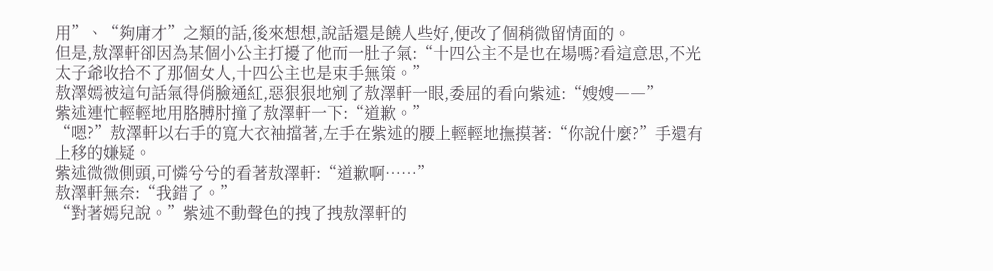用”、“夠庸才”之類的話,後來想想,說話還是饒人些好,便改了個稍微留情面的。
但是,敖澤軒卻因為某個小公主打擾了他而一肚子氣:“十四公主不是也在場嗎?看這意思,不光太子爺收拾不了那個女人,十四公主也是束手無策。”
敖澤嫣被這句話氣得俏臉通紅,惡狠狠地剜了敖澤軒一眼,委屈的看向紫述:“嫂嫂――”
紫述連忙輕輕地用胳膊肘撞了敖澤軒一下:“道歉。”
“嗯?”敖澤軒以右手的寬大衣袖擋著,左手在紫述的腰上輕輕地撫摸著:“你說什麼?”手還有上移的嫌疑。
紫述微微側頭,可憐兮兮的看著敖澤軒:“道歉啊……”
敖澤軒無奈:“我錯了。”
“對著嫣兒說。”紫述不動聲色的拽了拽敖澤軒的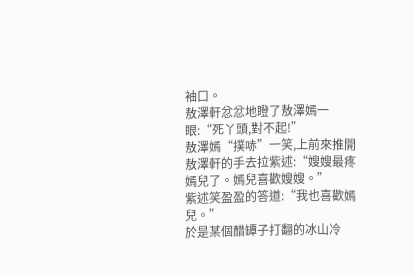袖口。
敖澤軒忿忿地瞪了敖澤嫣一眼:“死丫頭,對不起!”
敖澤嫣“撲哧”一笑,上前來推開敖澤軒的手去拉紫述:“嫂嫂最疼嫣兒了。嫣兒喜歡嫂嫂。”
紫述笑盈盈的答道:“我也喜歡嫣兒。”
於是某個醋罈子打翻的冰山冷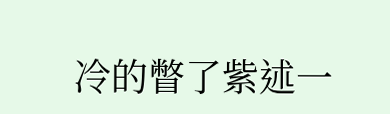冷的瞥了紫述一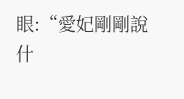眼:“愛妃剛剛說什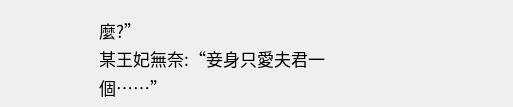麼?”
某王妃無奈:“妾身只愛夫君一個……”